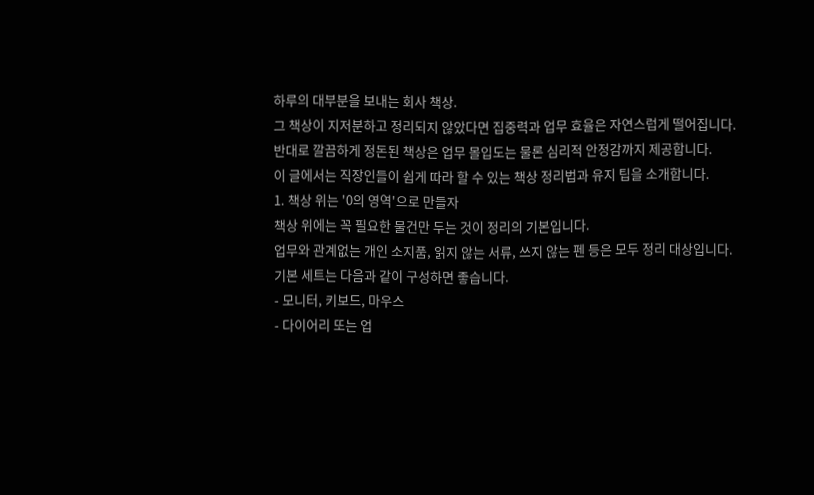하루의 대부분을 보내는 회사 책상.
그 책상이 지저분하고 정리되지 않았다면 집중력과 업무 효율은 자연스럽게 떨어집니다.
반대로 깔끔하게 정돈된 책상은 업무 몰입도는 물론 심리적 안정감까지 제공합니다.
이 글에서는 직장인들이 쉽게 따라 할 수 있는 책상 정리법과 유지 팁을 소개합니다.
1. 책상 위는 '0의 영역'으로 만들자
책상 위에는 꼭 필요한 물건만 두는 것이 정리의 기본입니다.
업무와 관계없는 개인 소지품, 읽지 않는 서류, 쓰지 않는 펜 등은 모두 정리 대상입니다.
기본 세트는 다음과 같이 구성하면 좋습니다.
- 모니터, 키보드, 마우스
- 다이어리 또는 업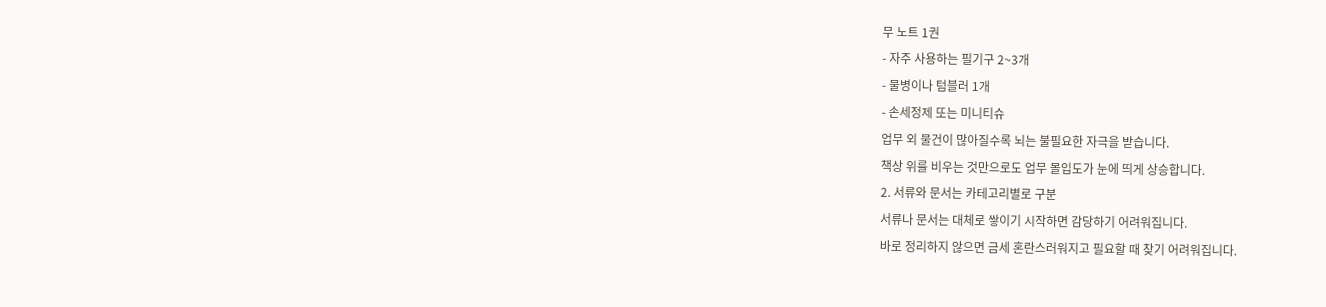무 노트 1권
- 자주 사용하는 필기구 2~3개
- 물병이나 텀블러 1개
- 손세정제 또는 미니티슈
업무 외 물건이 많아질수록 뇌는 불필요한 자극을 받습니다.
책상 위를 비우는 것만으로도 업무 몰입도가 눈에 띄게 상승합니다.
2. 서류와 문서는 카테고리별로 구분
서류나 문서는 대체로 쌓이기 시작하면 감당하기 어려워집니다.
바로 정리하지 않으면 금세 혼란스러워지고 필요할 때 찾기 어려워집니다.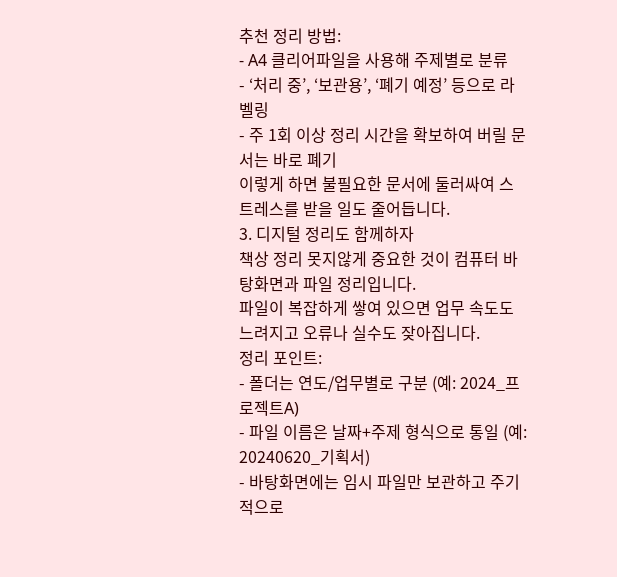추천 정리 방법:
- A4 클리어파일을 사용해 주제별로 분류
- ‘처리 중’, ‘보관용’, ‘폐기 예정’ 등으로 라벨링
- 주 1회 이상 정리 시간을 확보하여 버릴 문서는 바로 폐기
이렇게 하면 불필요한 문서에 둘러싸여 스트레스를 받을 일도 줄어듭니다.
3. 디지털 정리도 함께하자
책상 정리 못지않게 중요한 것이 컴퓨터 바탕화면과 파일 정리입니다.
파일이 복잡하게 쌓여 있으면 업무 속도도 느려지고 오류나 실수도 잦아집니다.
정리 포인트:
- 폴더는 연도/업무별로 구분 (예: 2024_프로젝트A)
- 파일 이름은 날짜+주제 형식으로 통일 (예: 20240620_기획서)
- 바탕화면에는 임시 파일만 보관하고 주기적으로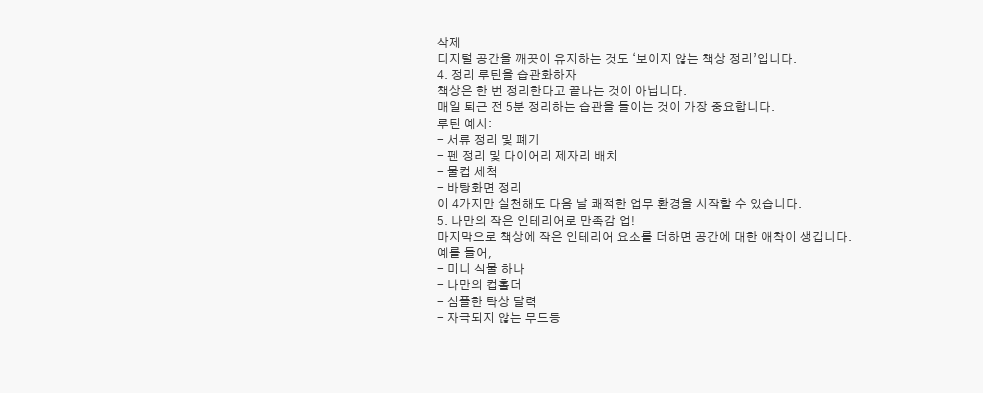삭제
디지털 공간을 깨끗이 유지하는 것도 ‘보이지 않는 책상 정리’입니다.
4. 정리 루틴을 습관화하자
책상은 한 번 정리한다고 끝나는 것이 아닙니다.
매일 퇴근 전 5분 정리하는 습관을 들이는 것이 가장 중요합니다.
루틴 예시:
- 서류 정리 및 폐기
- 펜 정리 및 다이어리 제자리 배치
- 물컵 세척
- 바탕화면 정리
이 4가지만 실천해도 다음 날 쾌적한 업무 환경을 시작할 수 있습니다.
5. 나만의 작은 인테리어로 만족감 업!
마지막으로 책상에 작은 인테리어 요소를 더하면 공간에 대한 애착이 생깁니다.
예를 들어,
- 미니 식물 하나
- 나만의 컵홀더
- 심플한 탁상 달력
- 자극되지 않는 무드등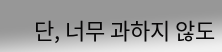단, 너무 과하지 않도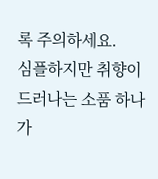록 주의하세요.
심플하지만 취향이 드러나는 소품 하나가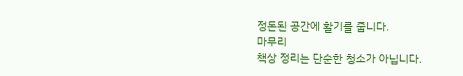정돈된 공간에 활기를 줍니다.
마무리
책상 정리는 단순한 청소가 아닙니다.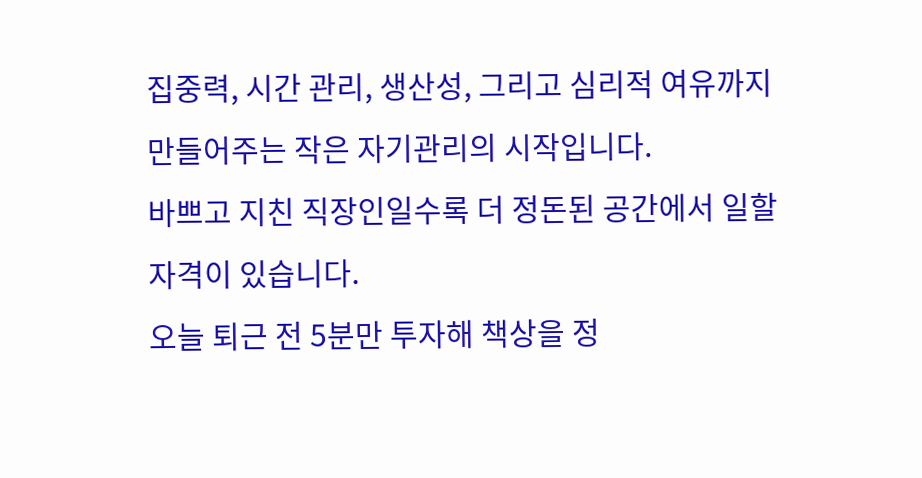집중력, 시간 관리, 생산성, 그리고 심리적 여유까지 만들어주는 작은 자기관리의 시작입니다.
바쁘고 지친 직장인일수록 더 정돈된 공간에서 일할 자격이 있습니다.
오늘 퇴근 전 5분만 투자해 책상을 정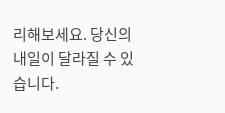리해보세요. 당신의 내일이 달라질 수 있습니다.